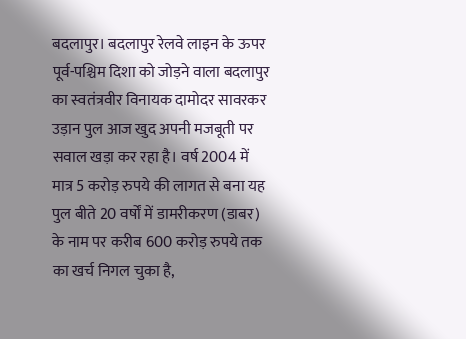बदलापुर। बदलापुर रेलवे लाइन के ऊपर पूर्व-पश्चिम दिशा को जोड़ने वाला बदलापुर का स्वतंत्रवीर विनायक दामोदर सावरकर उड़ान पुल आज खुद अपनी मजबूती पर सवाल खड़ा कर रहा है। वर्ष 2004 में मात्र 5 करोड़ रुपये की लागत से बना यह पुल बीते 20 वर्षों में डामरीकरण (डाबर) के नाम पर करीब 600 करोड़ रुपये तक का खर्च निगल चुका है,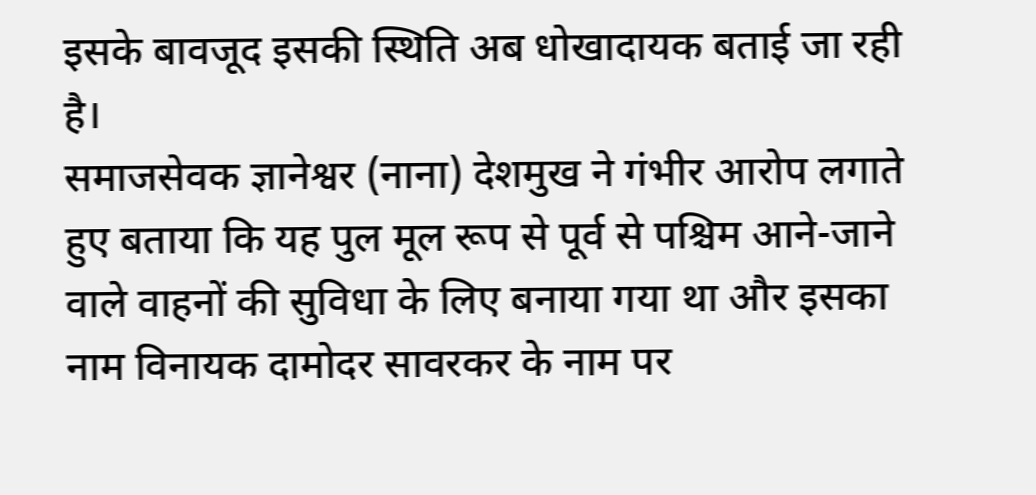इसके बावजूद इसकी स्थिति अब धोखादायक बताई जा रही है।
समाजसेवक ज्ञानेश्वर (नाना) देशमुख ने गंभीर आरोप लगाते हुए बताया कि यह पुल मूल रूप से पूर्व से पश्चिम आने-जाने वाले वाहनों की सुविधा के लिए बनाया गया था और इसका नाम विनायक दामोदर सावरकर के नाम पर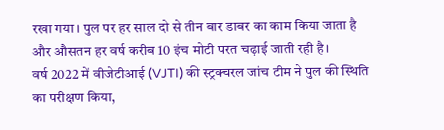रखा गया। पुल पर हर साल दो से तीन बार डाबर का काम किया जाता है और औसतन हर वर्ष करीब 10 इंच मोटी परत चढ़ाई जाती रही है।
वर्ष 2022 में वीजेटीआई (VJTI) की स्ट्रक्चरल जांच टीम ने पुल की स्थिति का परीक्षण किया,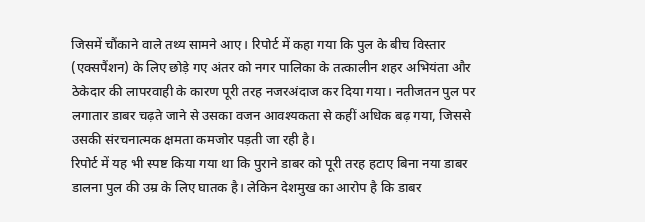जिसमें चौंकाने वाले तथ्य सामने आए। रिपोर्ट में कहा गया कि पुल के बीच विस्तार (एक्सपैंशन) के लिए छोड़े गए अंतर को नगर पालिका के तत्कालीन शहर अभियंता और ठेकेदार की लापरवाही के कारण पूरी तरह नजरअंदाज कर दिया गया। नतीजतन पुल पर लगातार डाबर चढ़ते जाने से उसका वजन आवश्यकता से कहीं अधिक बढ़ गया, जिससे उसकी संरचनात्मक क्षमता कमजोर पड़ती जा रही है।
रिपोर्ट में यह भी स्पष्ट किया गया था कि पुराने डाबर को पूरी तरह हटाए बिना नया डाबर डालना पुल की उम्र के लिए घातक है। लेकिन देशमुख का आरोप है कि डाबर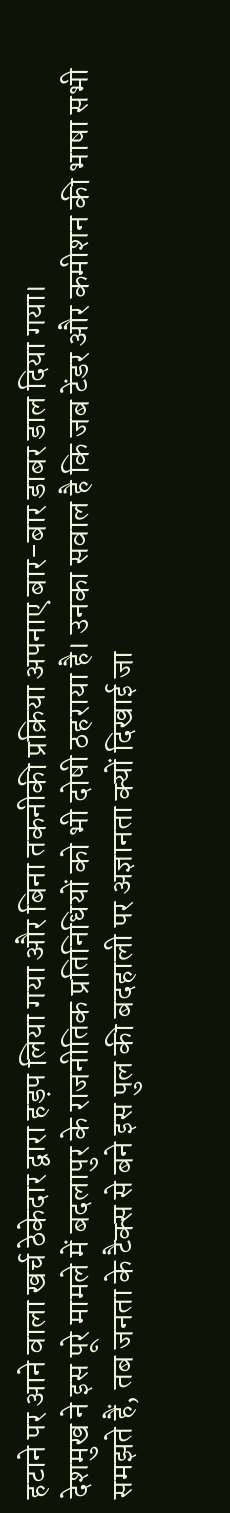हटाने पर आने वाला खर्च ठेकेदार द्वारा हड़प लिया गया और बिना तकनीकी प्रक्रिया अपनाए बार-बार डाबर डाल दिया गया।
देशमुख ने इस पूरे मामले में बदलापुर के राजनीतिक प्रतिनिधियों को भी दोषी ठहराया है। उनका सवाल है कि जब टेंडर और कमीशन की भाषा सभी समझते हैं, तब जनता के टैक्स से बने इस पुल की बदहाली पर अज्ञानता क्यों दिखाई जा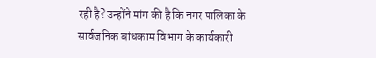रही है? उन्होंने मांग की है कि नगर पालिका के सार्वजनिक बांधकाम विभाग के कार्यकारी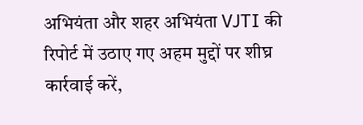अभियंता और शहर अभियंता VJTI की रिपोर्ट में उठाए गए अहम मुद्दों पर शीघ्र कार्रवाई करें,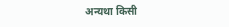अन्यथा किसी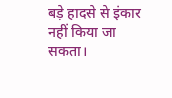बड़े हादसे से इंकार नहीं किया जा सकता।